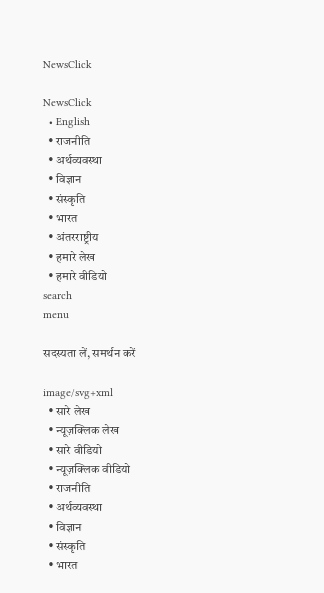NewsClick

NewsClick
  • English
  • राजनीति
  • अर्थव्यवस्था
  • विज्ञान
  • संस्कृति
  • भारत
  • अंतरराष्ट्रीय
  • हमारे लेख
  • हमारे वीडियो
search
menu

सदस्यता लें, समर्थन करें

image/svg+xml
  • सारे लेख
  • न्यूज़क्लिक लेख
  • सारे वीडियो
  • न्यूज़क्लिक वीडियो
  • राजनीति
  • अर्थव्यवस्था
  • विज्ञान
  • संस्कृति
  • भारत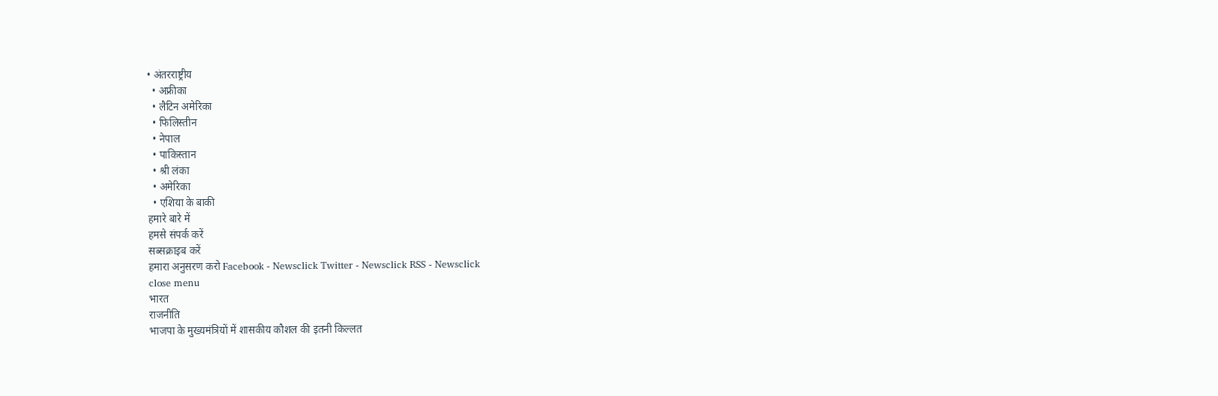• अंतरराष्ट्रीय
  • अफ्रीका
  • लैटिन अमेरिका
  • फिलिस्तीन
  • नेपाल
  • पाकिस्तान
  • श्री लंका
  • अमेरिका
  • एशिया के बाकी
हमारे बारे में
हमसे संपर्क करें
सब्सक्राइब करें
हमारा अनुसरण करो Facebook - Newsclick Twitter - Newsclick RSS - Newsclick
close menu
भारत
राजनीति
भाजपा के मुख्यमंत्रियों में शासकीय कौशल की इतनी किल्लत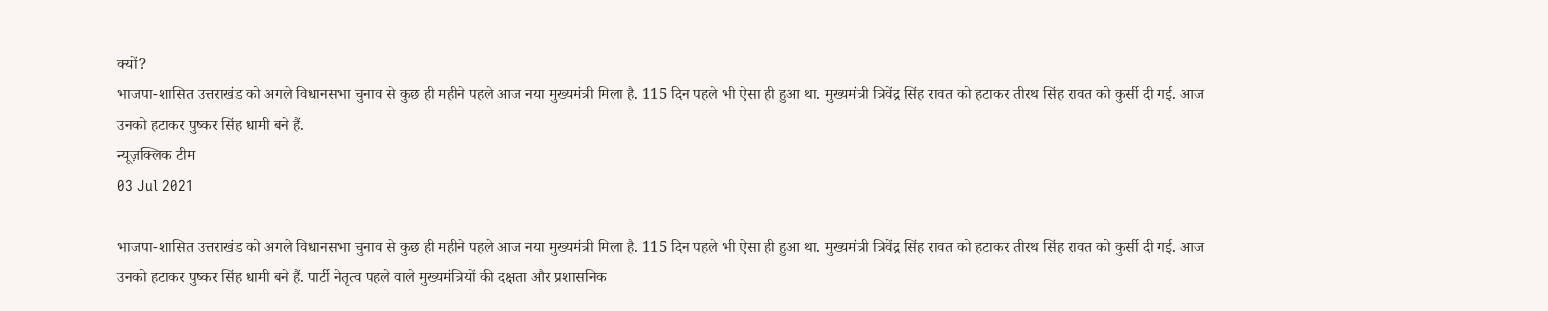क्यों?
भाजपा-शासित उत्तराखंड को अगले विधानसभा चुनाव से कुछ ही महीने पहले आज नया मुख्यमंत्री मिला है. 115 दिन पहले भी ऐसा ही हुआ था. मुख्यमंत्री त्रिवेंद्र सिंह रावत को हटाकर तीरथ सिंह रावत को कुर्सी दी गई. आज उनको हटाकर पुष्कर सिंह धामी बने हैं.
न्यूज़क्लिक टीम
03 Jul 2021

भाजपा-शासित उत्तराखंड को अगले विधानसभा चुनाव से कुछ ही महीने पहले आज नया मुख्यमंत्री मिला है. 115 दिन पहले भी ऐसा ही हुआ था. मुख्यमंत्री त्रिवेंद्र सिंह रावत को हटाकर तीरथ सिंह रावत को कुर्सी दी गई. आज उनको हटाकर पुष्कर सिंह धामी बने हैं. पार्टी नेतृत्व पहले वाले मुख्यमंत्रियों की दक्षता और प्रशासनिक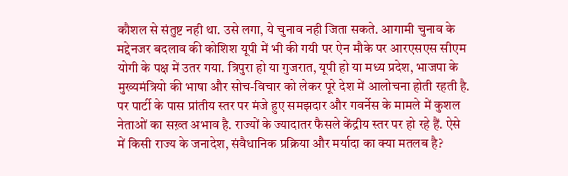कौशल से संतुष्ट नही था. उसे लगा, ये चुनाव नही जिता सकते. आगामी चुनाव के मद्देनजर बदलाव की कोशिश यूपी में भी की गयी पर ऐन मौके पर आरएसएस सीएम योगी के पक्ष में उतर गया. त्रिपुरा हो या गुजरात, यूपी हो या मध्य प्रदेश, भाजपा के मुख्यमंत्रियो की भाषा और सोच-विचार को लेकर पूरे देश में आलोचना होती रहती है. पर पार्टी के पास प्रांतीय स्तर पर मंजे हुए समझदार और गवर्नेस के मामले में कुशल नेताओं का सख़्त अभाव है. राज्यों के ज्यादातर फैसले केंद्रीय स्तर पर हो रहे हैं. ऐसे में किसी राज्य के जनादेश, संवैधानिक प्रक्रिया और मर्यादा का क्या मतलब है?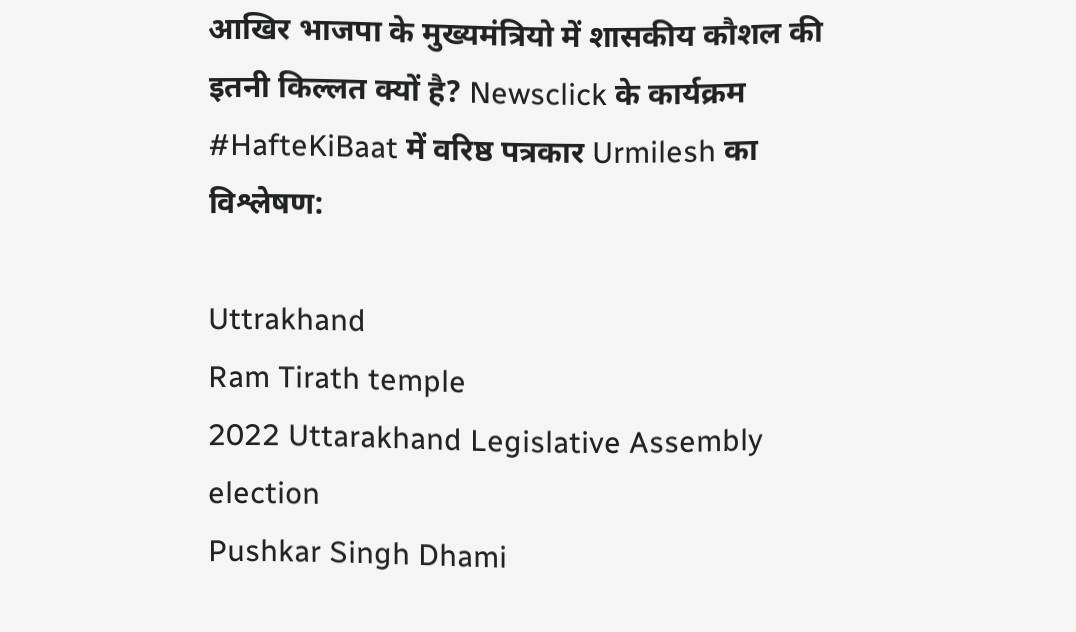आखिर भाजपा के मुख्यमंत्रियो में शासकीय कौशल की इतनी किल्लत क्यों है? Newsclick के कार्यक्रम #HafteKiBaat में वरिष्ठ पत्रकार Urmilesh का विश्लेषण:

Uttrakhand
Ram Tirath temple
2022 Uttarakhand Legislative Assembly election
Pushkar Singh Dhami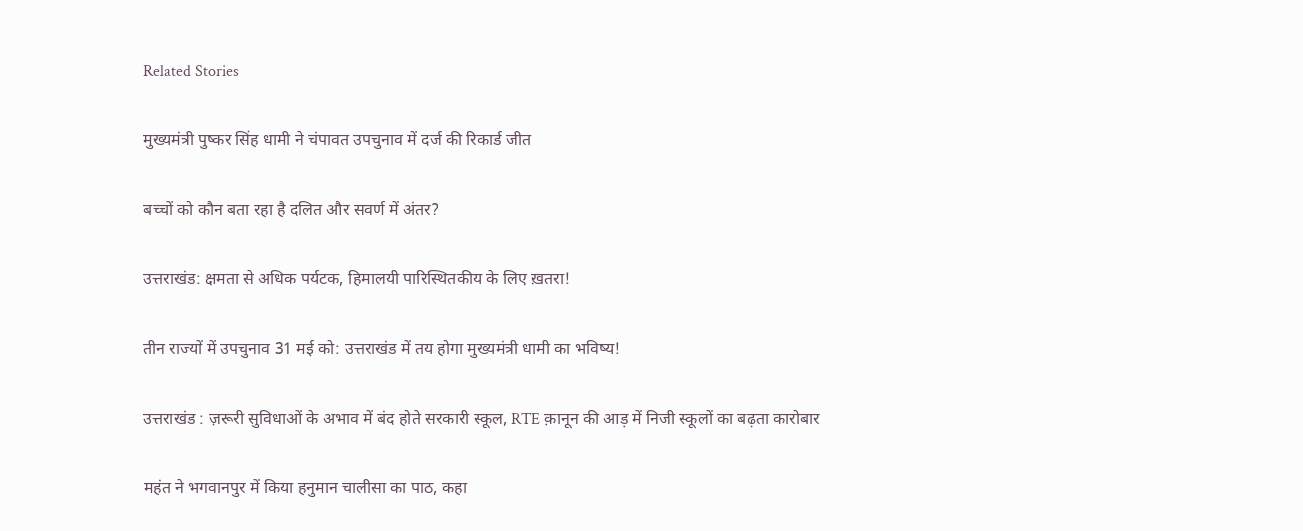Related Stories

मुख्यमंत्री पुष्कर सिंह धामी ने चंपावत उपचुनाव में दर्ज की रिकार्ड जीत

बच्चों को कौन बता रहा है दलित और सवर्ण में अंतर?

उत्तराखंड: क्षमता से अधिक पर्यटक, हिमालयी पारिस्थितकीय के लिए ख़तरा!

तीन राज्यों में उपचुनाव 31 मई को: उत्तराखंड में तय होगा मुख्यमंत्री धामी का भविष्य!

उत्तराखंड : ज़रूरी सुविधाओं के अभाव में बंद होते सरकारी स्कूल, RTE क़ानून की आड़ में निजी स्कूलों का बढ़ता कारोबार

महंत ने भगवानपुर में किया हनुमान चालीसा का पाठ, कहा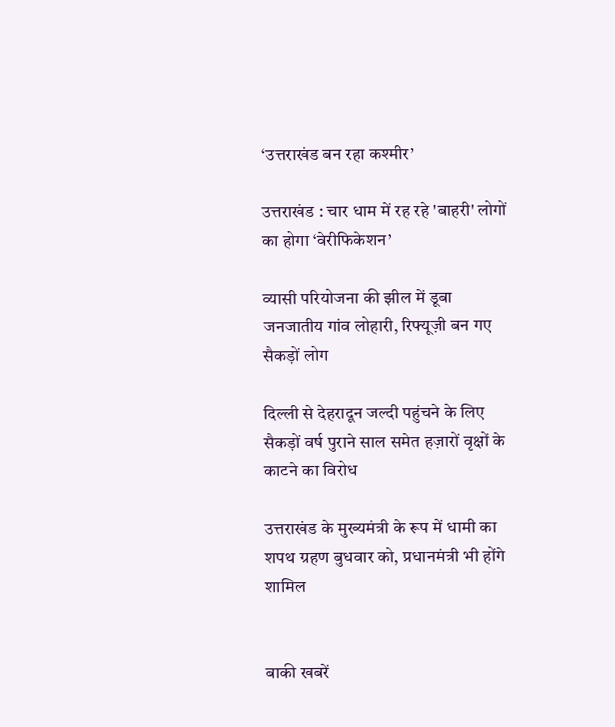‘उत्तराखंड बन रहा कश्मीर’

उत्तराखंड : चार धाम में रह रहे 'बाहरी' लोगों का होगा ‘वेरीफिकेशन’

व्यासी परियोजना की झील में डूबा जनजातीय गांव लोहारी, रिफ्यूज़ी बन गए सैकड़ों लोग

दिल्ली से देहरादून जल्दी पहुंचने के लिए सैकड़ों वर्ष पुराने साल समेत हज़ारों वृक्षों के काटने का विरोध

उत्तराखंड के मुख्यमंत्री के रूप में धामी का शपथ ग्रहण बुधवार को, प्रधानमंत्री भी होंगे शामिल


बाकी खबरें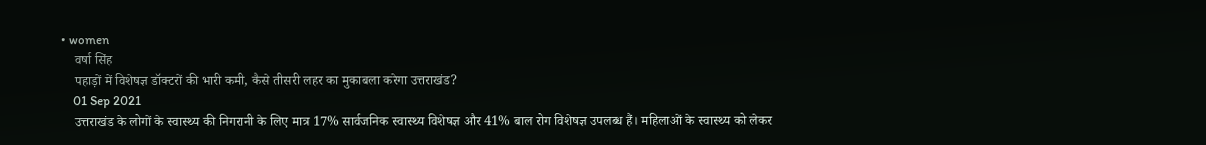• women
    वर्षा सिंह
    पहाड़ों में विशेषज्ञ डॉक्टरों की भारी कमी, कैसे तीसरी लहर का मुकाबला करेगा उत्तराखंड?
    01 Sep 2021
    उत्तराखंड के लोगों के स्वास्थ्य की निगरानी के लिए मात्र 17% सार्वजनिक स्वास्थ्य विशेषज्ञ और 41% बाल रोग विशेषज्ञ उपलब्ध हैं। महिलाओं के स्वास्थ्य को लेकर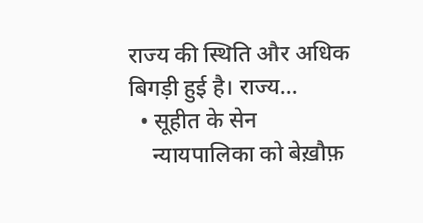राज्य की स्थिति और अधिक बिगड़ी हुई है। राज्य…
  • सूहीत के सेन
    न्यायपालिका को बेख़ौफ़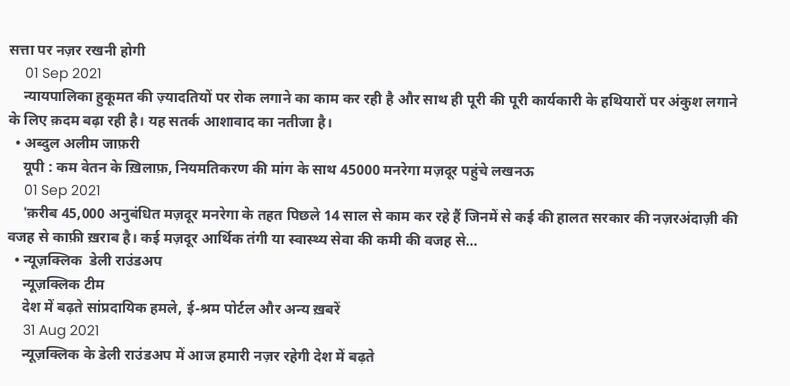सत्ता पर नज़र रखनी होगी
    01 Sep 2021
    न्यायपालिका हुकूमत की ज़्यादतियों पर रोक लगाने का काम कर रही है और साथ ही पूरी की पूरी कार्यकारी के हथियारों पर अंकुश लगाने के लिए क़दम बढ़ा रही है। यह सतर्क आशावाद का नतीजा है।
  • अब्दुल अलीम जाफ़री
    यूपी : कम वेतन के ख़िलाफ़, नियमतिकरण की मांग के साथ 45000 मनरेगा मज़दूर पहुंचे लखनऊ
    01 Sep 2021
    'क़रीब 45,000 अनुबंधित मज़दूर मनरेगा के तहत पिछले 14 साल से काम कर रहे हैं जिनमें से कई की हालत सरकार की नज़रअंदाज़ी की वजह से काफ़ी ख़राब है। कई मज़दूर आर्थिक तंगी या स्वास्थ्य सेवा की कमी की वजह से…
  • न्यूज़क्लिक  डेली राउंडअप
    न्यूज़क्लिक टीम
    देश में बढ़ते सांप्रदायिक हमले, ई-श्रम पोर्टल और अन्य ख़बरें
    31 Aug 2021
    न्यूज़क्लिक के डेली राउंडअप में आज हमारी नज़र रहेगी देश में बढ़ते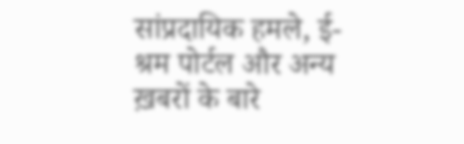सांप्रदायिक हमले, ई-श्रम पोर्टल और अन्य ख़बरों के बारे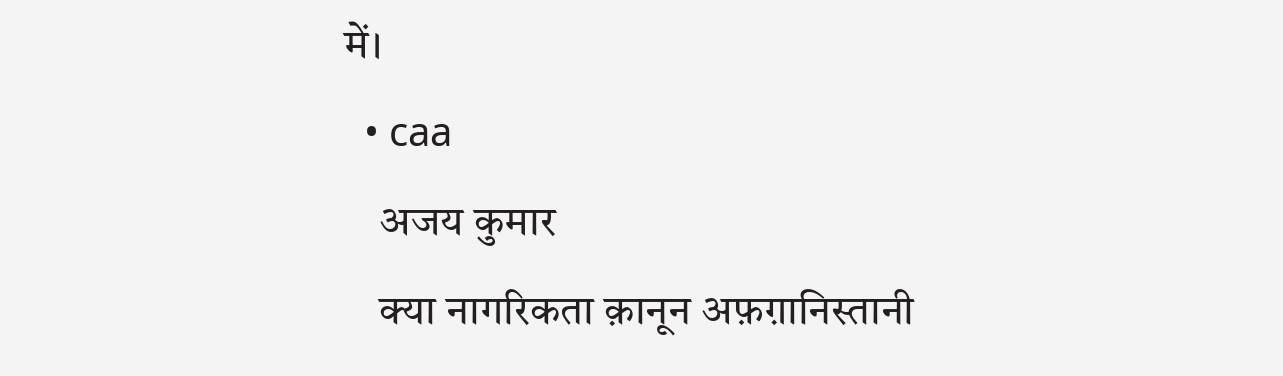में।
  • caa
    अजय कुमार
    क्या नागरिकता क़ानून अफ़ग़ानिस्तानी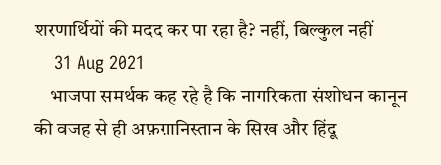शरणार्थियों की मदद कर पा रहा है? नहीं, बिल्कुल नहीं
    31 Aug 2021
    भाजपा समर्थक कह रहे है कि नागरिकता संशोधन कानून की वजह से ही अफ़ग़ानिस्तान के सिख और हिंदू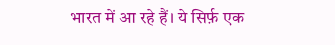भारत में आ रहे हैं। ये सिर्फ़ एक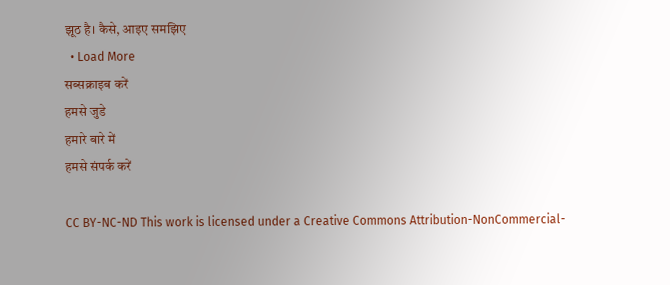झूठ है। कैसे, आइए समझिए
  • Load More
सब्सक्राइब करें
हमसे जुडे
हमारे बारे में
हमसे संपर्क करें

CC BY-NC-ND This work is licensed under a Creative Commons Attribution-NonCommercial-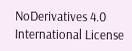NoDerivatives 4.0 International License